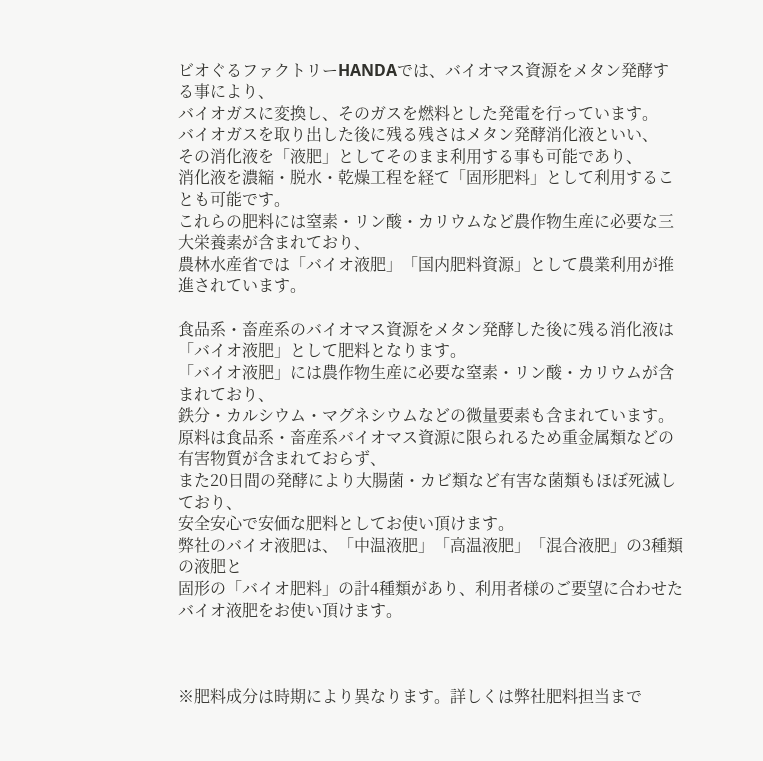ビオぐるファクトリーHANDAでは、バイオマス資源をメタン発酵する事により、
バイオガスに変換し、そのガスを燃料とした発電を行っています。
バイオガスを取り出した後に残る残さはメタン発酵消化液といい、
その消化液を「液肥」としてそのまま利用する事も可能であり、
消化液を濃縮・脱水・乾燥工程を経て「固形肥料」として利用することも可能です。
これらの肥料には窒素・リン酸・カリウムなど農作物生産に必要な三大栄養素が含まれており、
農林水産省では「バイオ液肥」「国内肥料資源」として農業利用が推進されています。

食品系・畜産系のバイオマス資源をメタン発酵した後に残る消化液は「バイオ液肥」として肥料となります。
「バイオ液肥」には農作物生産に必要な窒素・リン酸・カリウムが含まれており、
鉄分・カルシウム・マグネシウムなどの微量要素も含まれています。
原料は食品系・畜産系バイオマス資源に限られるため重金属類などの有害物質が含まれておらず、
また20日間の発酵により大腸菌・カビ類など有害な菌類もほぼ死滅しており、
安全安心で安価な肥料としてお使い頂けます。
弊社のバイオ液肥は、「中温液肥」「高温液肥」「混合液肥」の3種類の液肥と
固形の「バイオ肥料」の計4種類があり、利用者様のご要望に合わせたバイオ液肥をお使い頂けます。



※肥料成分は時期により異なります。詳しくは弊社肥料担当まで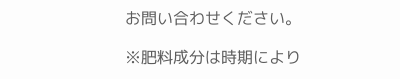お問い合わせください。

※肥料成分は時期により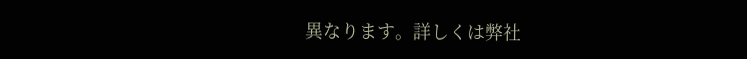異なります。詳しくは弊社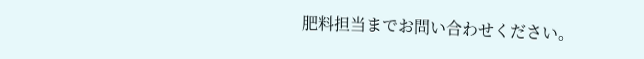肥料担当までお問い合わせください。